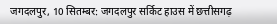जगदलपुर, 10 सितम्बर: जगदलपुर सर्किट हाउस में छत्तीसगढ़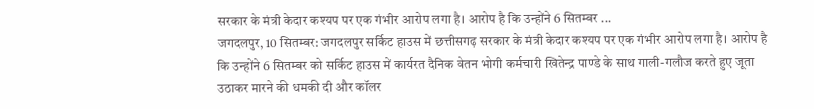सरकार के मंत्री केदार कश्यप पर एक गंभीर आरोप लगा है। आरोप है कि उन्होंने 6 सितम्बर ...
जगदलपुर, 10 सितम्बर: जगदलपुर सर्किट हाउस में छत्तीसगढ़ सरकार के मंत्री केदार कश्यप पर एक गंभीर आरोप लगा है। आरोप है कि उन्होंने 6 सितम्बर को सर्किट हाउस में कार्यरत दैनिक वेतन भोगी कर्मचारी खितेन्द्र पाण्डे के साथ गाली-गलौज करते हुए जूता उठाकर मारने की धमकी दी और कॉलर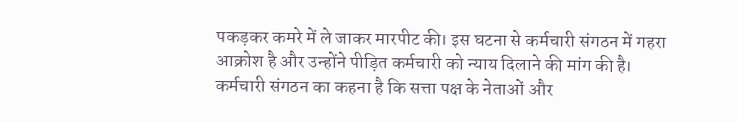पकड़कर कमरे में ले जाकर मारपीट की। इस घटना से कर्मचारी संगठन में गहरा आक्रोश है और उन्होंने पीड़ित कर्मचारी को न्याय दिलाने की मांग की है।
कर्मचारी संगठन का कहना है कि सत्ता पक्ष के नेताओं और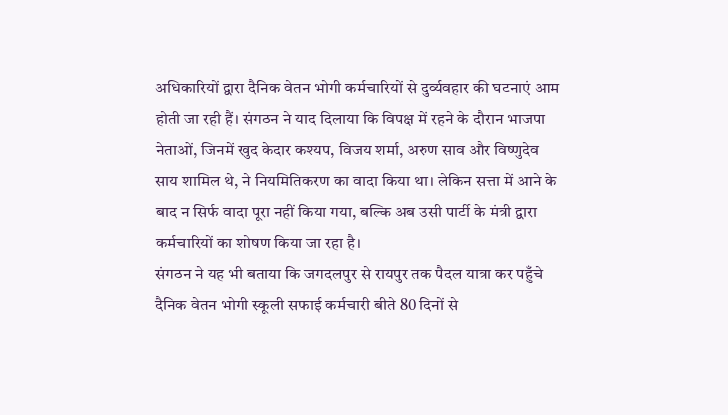अधिकारियों द्वारा दैनिक वेतन भोगी कर्मचारियों से दुर्व्यवहार की घटनाएं आम होती जा रही हैं। संगठन ने याद दिलाया कि विपक्ष में रहने के दौरान भाजपा नेताओं, जिनमें खुद केदार कश्यप, विजय शर्मा, अरुण साव और विष्णुदेव साय शामिल थे, ने नियमितिकरण का वादा किया था। लेकिन सत्ता में आने के बाद न सिर्फ वादा पूरा नहीं किया गया, बल्कि अब उसी पार्टी के मंत्री द्वारा कर्मचारियों का शोषण किया जा रहा है।
संगठन ने यह भी बताया कि जगदलपुर से रायपुर तक पैदल यात्रा कर पहुँचे दैनिक वेतन भोगी स्कूली सफाई कर्मचारी बीते 80 दिनों से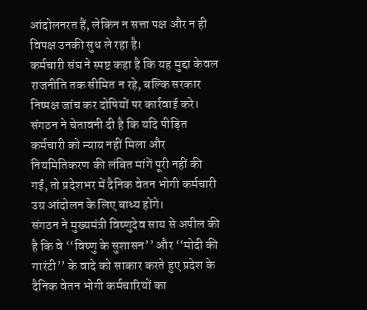आंदोलनरत हैं, लेकिन न सत्ता पक्ष और न ही विपक्ष उनकी सुध ले रहा है।
कर्मचारी संघ ने स्पष्ट कहा है कि यह मुद्दा केवल राजनीति तक सीमित न रहे, बल्कि सरकार निष्पक्ष जांच कर दोषियों पर कार्रवाई करे। संगठन ने चेतावनी दी है कि यदि पीड़ित कर्मचारी को न्याय नहीं मिला और नियमितिकरण की लंबित मांगें पूरी नहीं की गईं, तो प्रदेशभर में दैनिक वेतन भोगी कर्मचारी उग्र आंदोलन के लिए बाध्य होंगे।
संगठन ने मुख्यमंत्री विष्णुदेव साय से अपील की है कि वे ‘‘विष्णु के सुशासन’’ और ‘‘मोदी की गारंटी’’ के वादे को साकार करते हुए प्रदेश के दैनिक वेतन भोगी कर्मचारियों का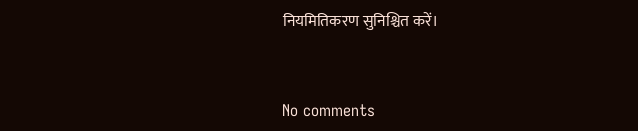नियमितिकरण सुनिश्चित करें।


No comments